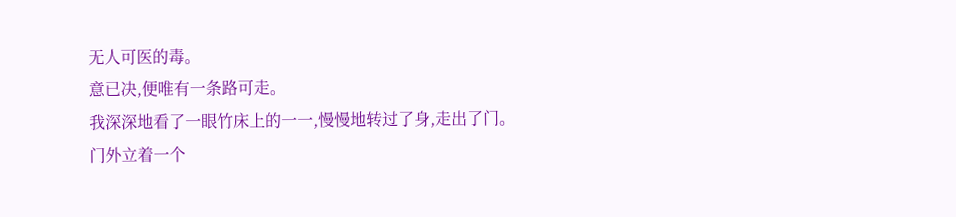无人可医的毒。
意已决,便唯有一条路可走。
我深深地看了一眼竹床上的一一,慢慢地转过了身,走出了门。
门外立着一个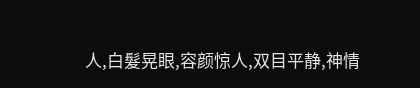人,白髮晃眼,容颜惊人,双目平静,神情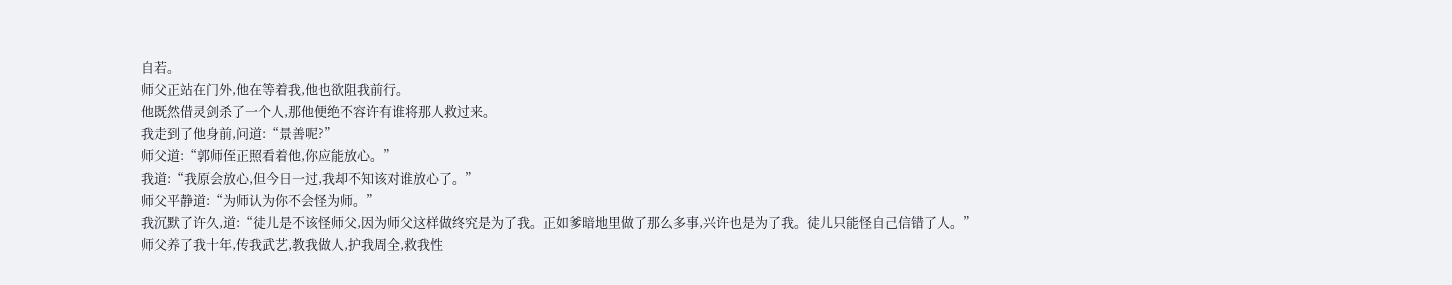自若。
师父正站在门外,他在等着我,他也欲阻我前行。
他既然借灵剑杀了一个人,那他便绝不容许有谁将那人救过来。
我走到了他身前,问道:“景善呢?”
师父道:“郭师侄正照看着他,你应能放心。”
我道:“我原会放心,但今日一过,我却不知该对谁放心了。”
师父平静道:“为师认为你不会怪为师。”
我沉默了许久,道:“徒儿是不该怪师父,因为师父这样做终究是为了我。正如爹暗地里做了那么多事,兴许也是为了我。徒儿只能怪自己信错了人。”
师父养了我十年,传我武艺,教我做人,护我周全,救我性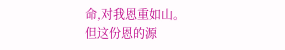命,对我恩重如山。
但这份恩的源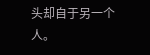头却自于另一个人。